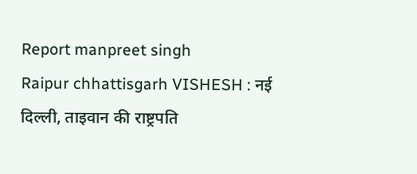Report manpreet singh
Raipur chhattisgarh VISHESH : नई दिल्ली, ताइवान की राष्ट्रपति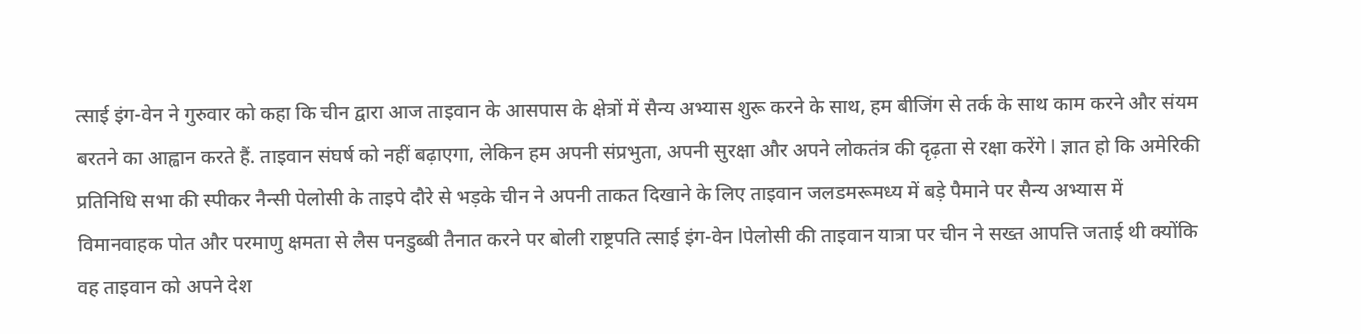त्साई इंग-वेन ने गुरुवार को कहा कि चीन द्वारा आज ताइवान के आसपास के क्षेत्रों में सैन्य अभ्यास शुरू करने के साथ, हम बीजिंग से तर्क के साथ काम करने और संयम बरतने का आह्वान करते हैं. ताइवान संघर्ष को नहीं बढ़ाएगा, लेकिन हम अपनी संप्रभुता, अपनी सुरक्षा और अपने लोकतंत्र की दृढ़ता से रक्षा करेंगे l ज्ञात हो कि अमेरिकी प्रतिनिधि सभा की स्पीकर नैन्सी पेलोसी के ताइपे दौरे से भड़के चीन ने अपनी ताकत दिखाने के लिए ताइवान जलडमरूमध्य में बड़े पैमाने पर सैन्य अभ्यास में विमानवाहक पोत और परमाणु क्षमता से लैस पनडुब्बी तैनात करने पर बोली राष्ट्रपति त्साई इंग-वेन lपेलोसी की ताइवान यात्रा पर चीन ने सख्त आपत्ति जताई थी क्योंकि वह ताइवान को अपने देश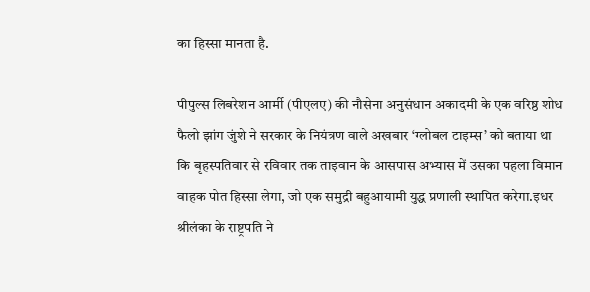का हिस्सा मानता है.

पीपुल्स लिबरेशन आर्मी (पीएलए) की नौसेना अनुसंधान अकादमी के एक वरिष्ठ शोध फैलो झांग जुंशे ने सरकार के नियंत्रण वाले अखबार ‘ग्लोबल टाइम्स’ को बताया था कि बृहस्पतिवार से रविवार तक ताइवान के आसपास अभ्यास में उसका पहला विमान वाहक पोत हिस्सा लेगा, जो एक समुद्री बहुआयामी युद्ध प्रणाली स्थापित करेगा.इधर श्रीलंका के राष्ट्रपति ने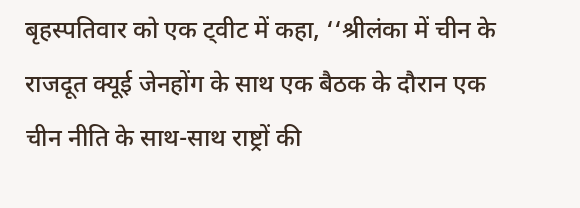बृहस्पतिवार को एक ट्वीट में कहा, ‘‘श्रीलंका में चीन के राजदूत क्यूई जेनहोंग के साथ एक बैठक के दौरान एक चीन नीति के साथ-साथ राष्ट्रों की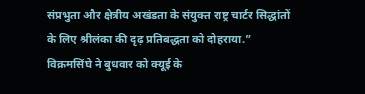संप्रभुता और क्षेत्रीय अखंडता के संयुक्त राष्ट्र चार्टर सिद्धांतों के लिए श्रीलंका की दृढ़ प्रतिबद्धता को दोहराया.”
विक्रमसिंघे ने बुधवार को क्यूई के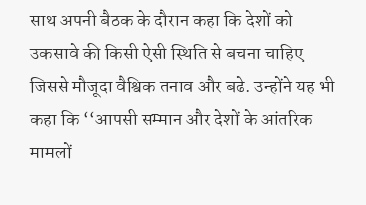साथ अपनी बैठक के दौरान कहा कि देशों को उकसावे की किसी ऐसी स्थिति से बचना चाहिए जिससे मौजूदा वैश्विक तनाव और बढे. उन्होंने यह भी कहा कि ‘‘आपसी सम्मान और देशों के आंतरिक मामलों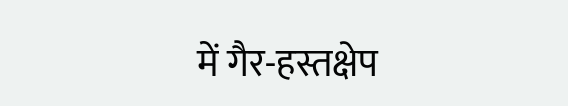में गैर-हस्तक्षेप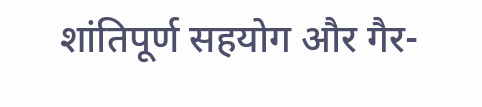शांतिपूर्ण सहयोग और गैर-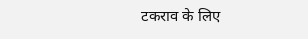टकराव के लिए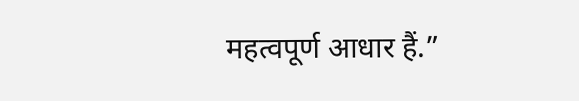महत्वपूर्ण आधार हैं.”